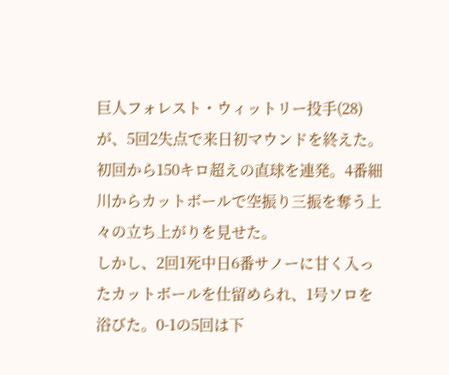巨人フォレスト・ウィットリー投手(28)が、5回2失点で来日初マウンドを終えた。
初回から150キロ超えの直球を連発。4番細川からカットボールで空振り三振を奪う上々の立ち上がりを見せた。
しかし、2回1死中日6番サノーに甘く入ったカットボールを仕留められ、1号ソロを浴びた。0-1の5回は下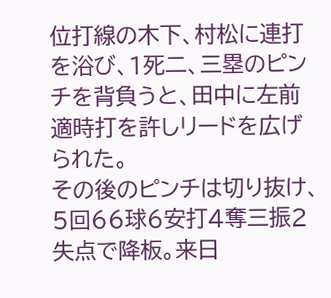位打線の木下、村松に連打を浴び、1死二、三塁のピンチを背負うと、田中に左前適時打を許しリードを広げられた。
その後のピンチは切り抜け、5回66球6安打4奪三振2失点で降板。来日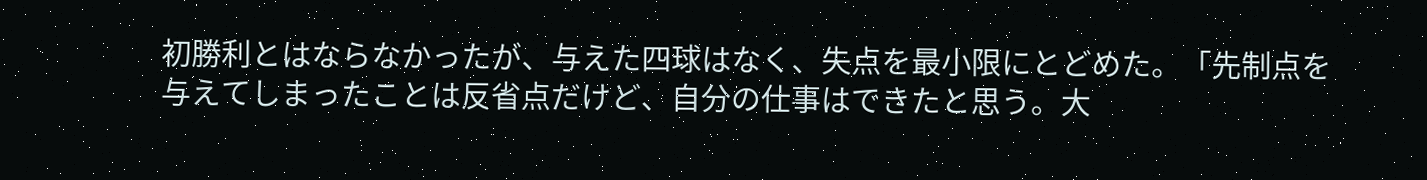初勝利とはならなかったが、与えた四球はなく、失点を最小限にとどめた。「先制点を与えてしまったことは反省点だけど、自分の仕事はできたと思う。大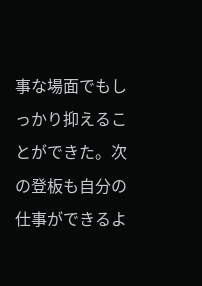事な場面でもしっかり抑えることができた。次の登板も自分の仕事ができるよ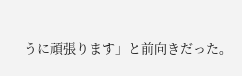うに頑張ります」と前向きだった。